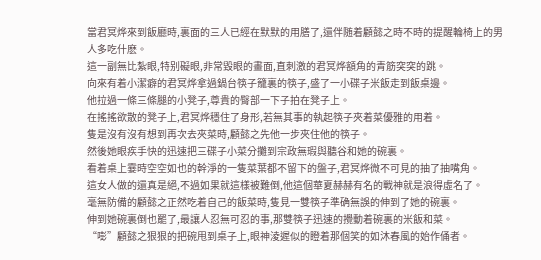當君冥烨來到飯廳時,裏面的三人已經在默默的用膳了,還伴随着顧懿之時不時的提醒輪椅上的男人多吃什麽。
這一副無比紮眼,特别礙眼,非常毀眼的畫面,直刺激的君冥烨額角的青筋突突的跳。
向來有着小潔癖的君冥烨拿過鍋台筷子籠裏的筷子,盛了一小碟子米飯走到飯桌邊。
他拉過一條三條腿的小凳子,尊貴的臀部一下子拍在凳子上。
在搖搖欲散的凳子上,君冥烨穩住了身形,若無其事的執起筷子夾着菜優雅的用着。
隻是沒有沒有想到再次去夾菜時,顧懿之先他一步夾住他的筷子。
然後她眼疾手快的迅速把三碟子小菜分攤到宗政無瑕與聽谷和她的碗裏。
看着桌上霎時空空如也的幹淨的一隻菜葉都不留下的盤子,君冥烨微不可見的抽了抽嘴角。
這女人做的還真是絕,不過如果就這樣被難倒,他這個華夏赫赫有名的戰神就是浪得虛名了。
毫無防備的顧懿之正然吃着自己的飯菜時,隻見一雙筷子準确無誤的伸到了她的碗裏。
伸到她碗裏倒也罷了,最讓人忍無可忍的事,那雙筷子迅速的攪動着碗裏的米飯和菜。
“嘭”顧懿之狠狠的把碗甩到桌子上,眼神淩遲似的瞪着那個笑的如沐春風的始作俑者。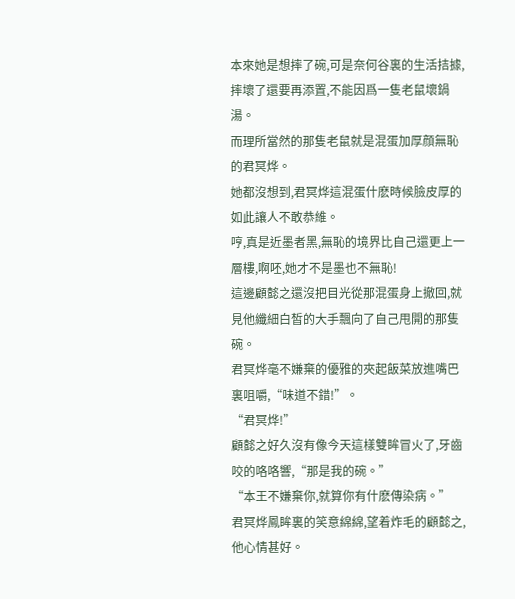本來她是想摔了碗,可是奈何谷裏的生活拮據,摔壞了還要再添置,不能因爲一隻老鼠壞鍋湯。
而理所當然的那隻老鼠就是混蛋加厚顔無恥的君冥烨。
她都沒想到,君冥烨這混蛋什麽時候臉皮厚的如此讓人不敢恭維。
哼,真是近墨者黑,無恥的境界比自己還更上一層樓,啊呸,她才不是墨也不無恥!
這邊顧懿之還沒把目光從那混蛋身上撤回,就見他纖細白皙的大手飄向了自己甩開的那隻碗。
君冥烨毫不嫌棄的優雅的夾起飯菜放進嘴巴裏咀嚼,“味道不錯!”。
“君冥烨!”
顧懿之好久沒有像今天這樣雙眸冒火了,牙齒咬的咯咯響,“那是我的碗。”
“本王不嫌棄你,就算你有什麽傳染病。”
君冥烨鳳眸裏的笑意綿綿,望着炸毛的顧懿之,他心情甚好。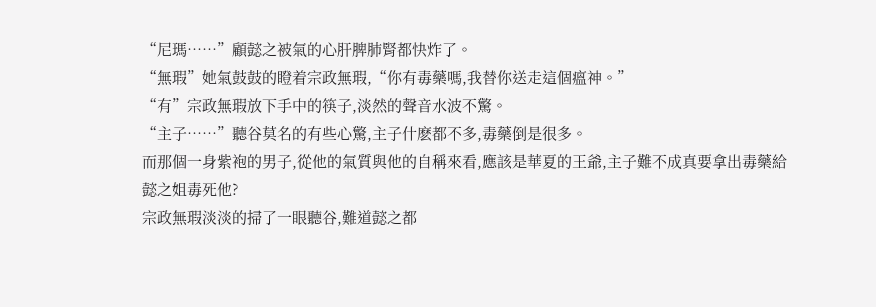“尼瑪……”顧懿之被氣的心肝脾肺腎都快炸了。
“無瑕”她氣鼓鼓的瞪着宗政無瑕,“你有毒藥嗎,我替你送走這個瘟神。”
“有”宗政無瑕放下手中的筷子,淡然的聲音水波不驚。
“主子……”聽谷莫名的有些心驚,主子什麽都不多,毒藥倒是很多。
而那個一身紫袍的男子,從他的氣質與他的自稱來看,應該是華夏的王爺,主子難不成真要拿出毒藥給懿之姐毒死他?
宗政無瑕淡淡的掃了一眼聽谷,難道懿之都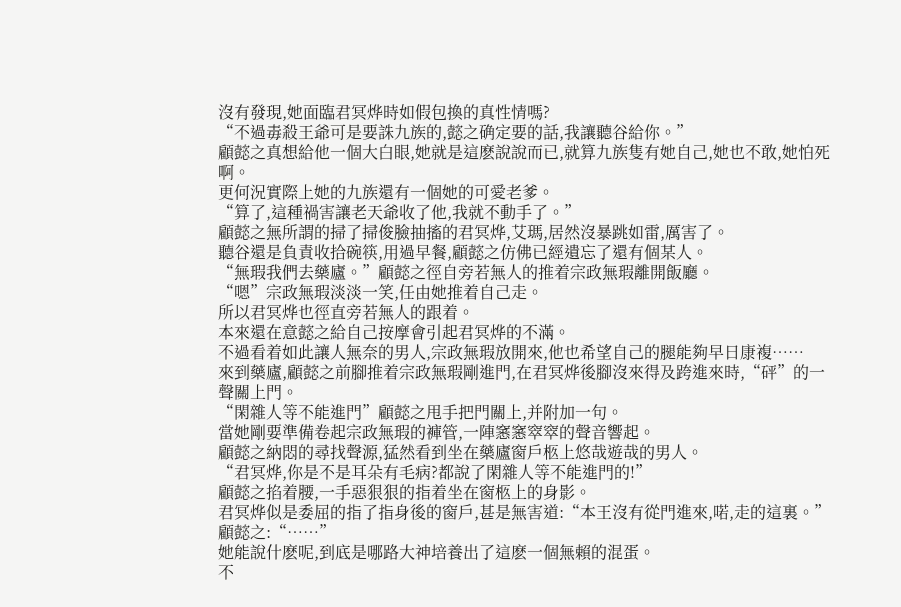沒有發現,她面臨君冥烨時如假包換的真性情嗎?
“不過毒殺王爺可是要誅九族的,懿之确定要的話,我讓聽谷給你。”
顧懿之真想給他一個大白眼,她就是這麽說說而已,就算九族隻有她自己,她也不敢,她怕死啊。
更何況實際上她的九族還有一個她的可愛老爹。
“算了,這種禍害讓老天爺收了他,我就不動手了。”
顧懿之無所謂的掃了掃俊臉抽搐的君冥烨,艾瑪,居然沒暴跳如雷,厲害了。
聽谷還是負責收拾碗筷,用過早餐,顧懿之仿佛已經遺忘了還有個某人。
“無瑕我們去藥廬。”顧懿之徑自旁若無人的推着宗政無瑕離開飯廳。
“嗯”宗政無瑕淡淡一笑,任由她推着自己走。
所以君冥烨也徑直旁若無人的跟着。
本來還在意懿之給自己按摩會引起君冥烨的不滿。
不過看着如此讓人無奈的男人,宗政無瑕放開來,他也希望自己的腿能夠早日康複……
來到藥廬,顧懿之前腳推着宗政無瑕剛進門,在君冥烨後腳沒來得及跨進來時,“砰”的一聲關上門。
“閑雜人等不能進門”顧懿之甩手把門關上,并附加一句。
當她剛要準備卷起宗政無瑕的褲管,一陣窸窸窣窣的聲音響起。
顧懿之納悶的尋找聲源,猛然看到坐在藥廬窗戶柩上悠哉遊哉的男人。
“君冥烨,你是不是耳朵有毛病?都說了閑雜人等不能進門的!”
顧懿之掐着腰,一手惡狠狠的指着坐在窗柩上的身影。
君冥烨似是委屈的指了指身後的窗戶,甚是無害道:“本王沒有從門進來,喏,走的這裏。”
顧懿之:“……”
她能說什麽呢,到底是哪路大神培養出了這麽一個無賴的混蛋。
不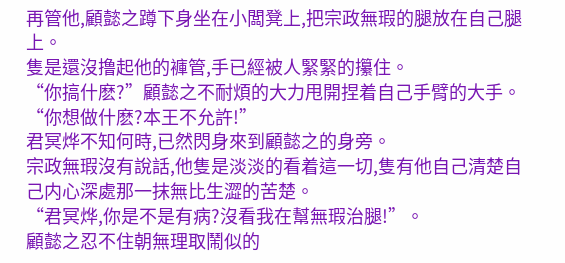再管他,顧懿之蹲下身坐在小闆凳上,把宗政無瑕的腿放在自己腿上。
隻是還沒撸起他的褲管,手已經被人緊緊的攥住。
“你搞什麽?”顧懿之不耐煩的大力甩開捏着自己手臂的大手。
“你想做什麽?本王不允許!”
君冥烨不知何時,已然閃身來到顧懿之的身旁。
宗政無瑕沒有說話,他隻是淡淡的看着這一切,隻有他自己清楚自己内心深處那一抹無比生澀的苦楚。
“君冥烨,你是不是有病?沒看我在幫無瑕治腿!”。
顧懿之忍不住朝無理取鬧似的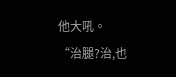他大吼。
“治腿?治,也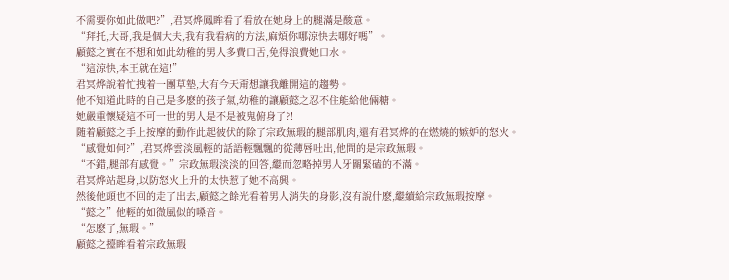不需要你如此做吧?”,君冥烨鳳眸看了看放在她身上的腿滿是酸意。
“拜托,大哥,我是個大夫,我有我看病的方法,麻煩你哪涼快去哪好嗎”。
顧懿之實在不想和如此幼稚的男人多費口舌,免得浪費她口水。
“這涼快,本王就在這!”
君冥烨說着忙拽着一團草墊,大有今天甭想讓我離開這的趨勢。
他不知道此時的自己是多麽的孩子氣,幼稚的讓顧懿之忍不住能給他倆糖。
她嚴重懷疑這不可一世的男人是不是被鬼俯身了?!
随着顧懿之手上按摩的動作此起彼伏的除了宗政無瑕的腿部肌肉,還有君冥烨的在燃燒的嫉妒的怒火。
“感覺如何?”,君冥烨雲淡風輕的話語輕飄飄的從薄唇吐出,他問的是宗政無瑕。
“不錯,腿部有感覺。”宗政無瑕淡淡的回答,繼而忽略掉男人牙關緊磕的不滿。
君冥烨站起身,以防怒火上升的太快惹了她不高興。
然後他頭也不回的走了出去,顧懿之餘光看着男人消失的身影,沒有說什麽,繼續給宗政無瑕按摩。
“懿之”他輕的如微風似的嗓音。
“怎麽了,無瑕。”
顧懿之擡眸看着宗政無瑕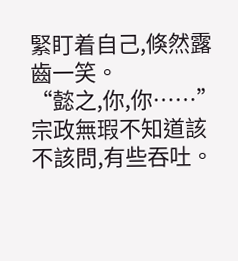緊盯着自己,倏然露齒一笑。
“懿之,你,你……”宗政無瑕不知道該不該問,有些吞吐。